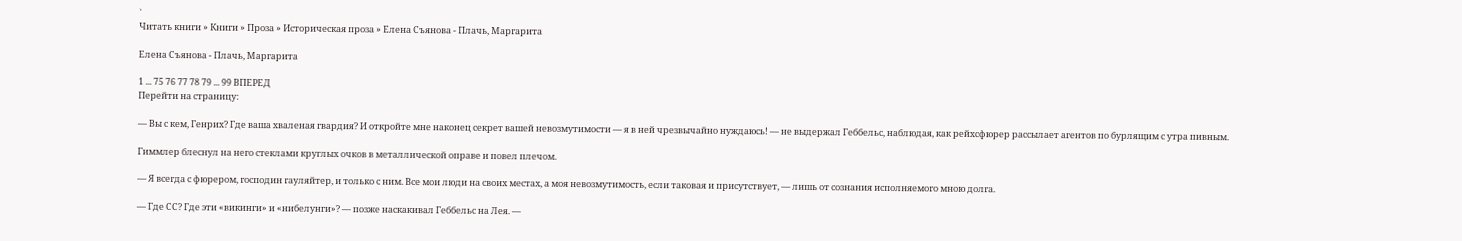`
Читать книги » Книги » Проза » Историческая проза » Елена Съянова - Плачь, Маргарита

Елена Съянова - Плачь, Маргарита

1 ... 75 76 77 78 79 ... 99 ВПЕРЕД
Перейти на страницу:

— Вы с кем, Генрих? Где ваша хваленая гвардия? И откройте мне наконец секрет вашей невозмутимости — я в ней чрезвычайно нуждаюсь! — не выдержал Геббельс, наблюдая, как рейхсфюрер рассылает агентов по бурлящим с утра пивным.

Гиммлер блеснул на него стеклами круглых очков в металлической оправе и повел плечом.

— Я всегда с фюрером, господин гауляйтер, и только с ним. Все мои люди на своих местах, а моя невозмутимость, если таковая и присутствует, — лишь от сознания исполняемого мною долга.

— Где СС? Где эти «викинги» и «нибелунги»? — позже наскакивал Геббельс на Лея. —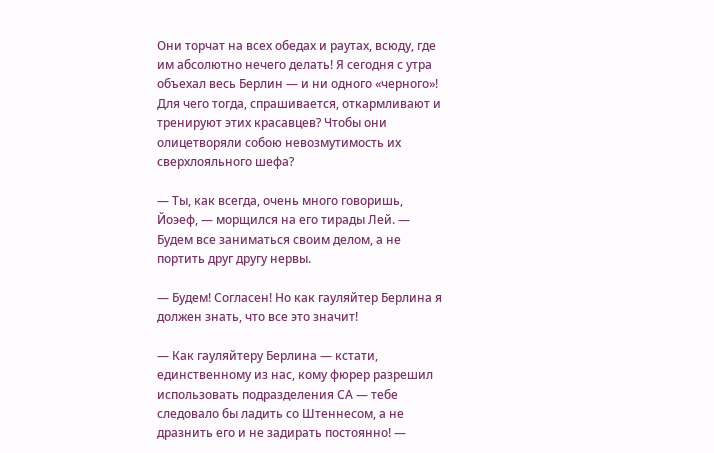Они торчат на всех обедах и раутах, всюду, где им абсолютно нечего делать! Я сегодня с утра объехал весь Берлин — и ни одного «черного»! Для чего тогда, спрашивается, откармливают и тренируют этих красавцев? Чтобы они олицетворяли собою невозмутимость их сверхлояльного шефа?

— Ты, как всегда, очень много говоришь, Йоэеф, — морщился на его тирады Лей. — Будем все заниматься своим делом, а не портить друг другу нервы.

— Будем! Согласен! Но как гауляйтер Берлина я должен знать, что все это значит!

— Как гауляйтеру Берлина — кстати, единственному из нас, кому фюрер разрешил использовать подразделения СА — тебе следовало бы ладить со Штеннесом, а не дразнить его и не задирать постоянно! —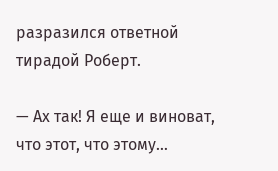разразился ответной тирадой Роберт.

— Ах так! Я еще и виноват, что этот, что этому…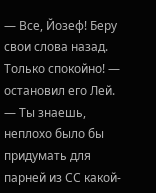— Все, Йозеф! Беру свои слова назад. Только спокойно! — остановил его Лей. — Ты знаешь, неплохо было бы придумать для парней из СС какой-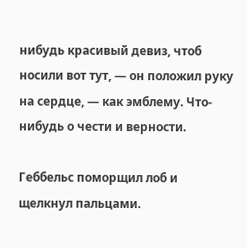нибудь красивый девиз, чтоб носили вот тут, — он положил руку на сердце, — как эмблему. Что-нибудь о чести и верности.

Геббельс поморщил лоб и щелкнул пальцами.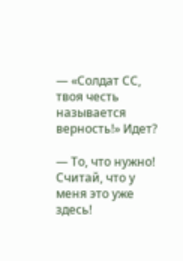— «Солдат СС, твоя честь называется верность!» Идет?

— То, что нужно! Считай, что у меня это уже здесь!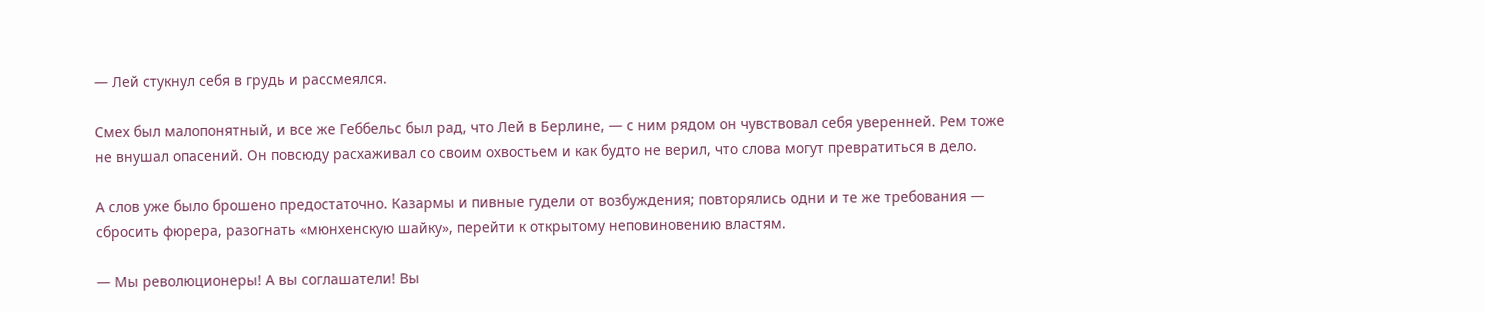— Лей стукнул себя в грудь и рассмеялся.

Смех был малопонятный, и все же Геббельс был рад, что Лей в Берлине, — с ним рядом он чувствовал себя уверенней. Рем тоже не внушал опасений. Он повсюду расхаживал со своим охвостьем и как будто не верил, что слова могут превратиться в дело.

А слов уже было брошено предостаточно. Казармы и пивные гудели от возбуждения; повторялись одни и те же требования — сбросить фюрера, разогнать «мюнхенскую шайку», перейти к открытому неповиновению властям.

— Мы революционеры! А вы соглашатели! Вы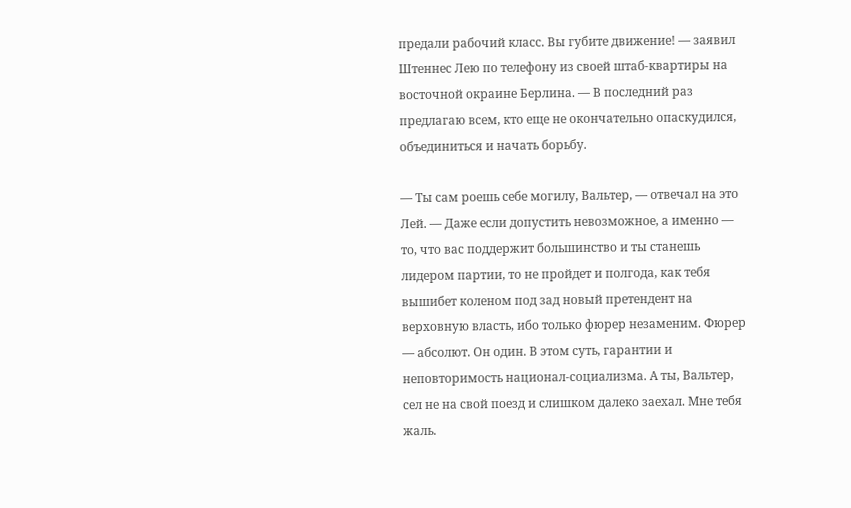предали рабочий класс. Вы губите движение! — заявил Штеннес Лею по телефону из своей штаб-квартиры на восточной окраине Берлина. — В последний раз предлагаю всем, кто еще не окончательно опаскудился, объединиться и начать борьбу.

— Ты сам роешь себе могилу, Вальтер, — отвечал на это Лей. — Даже если допустить невозможное, а именно — то, что вас поддержит большинство и ты станешь лидером партии, то не пройдет и полгода, как тебя вышибет коленом под зад новый претендент на верховную власть, ибо только фюрер незаменим. Фюрер — абсолют. Он один. В этом суть, гарантии и неповторимость национал-социализма. А ты, Вальтер, сел не на свой поезд и слишком далеко заехал. Мне тебя жаль.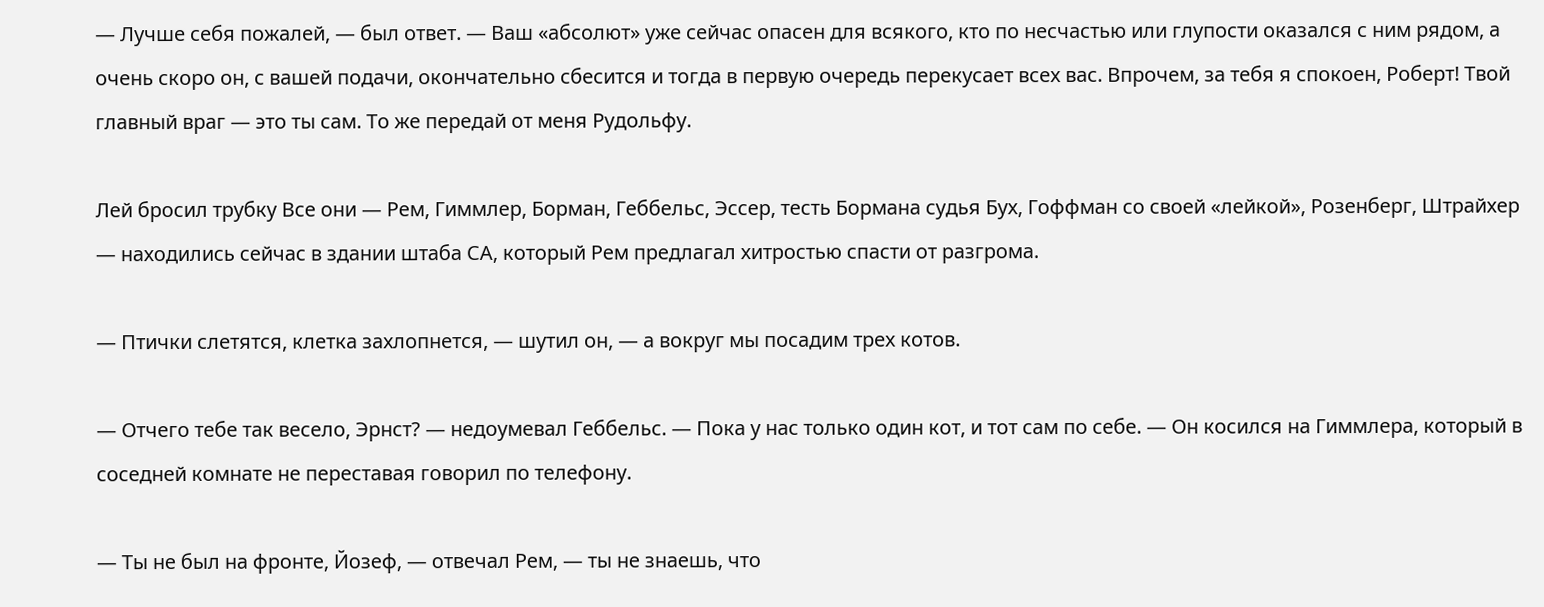— Лучше себя пожалей, — был ответ. — Ваш «абсолют» уже сейчас опасен для всякого, кто по несчастью или глупости оказался с ним рядом, а очень скоро он, с вашей подачи, окончательно сбесится и тогда в первую очередь перекусает всех вас. Впрочем, за тебя я спокоен, Роберт! Твой главный враг — это ты сам. То же передай от меня Рудольфу.

Лей бросил трубку Все они — Рем, Гиммлер, Борман, Геббельс, Эссер, тесть Бормана судья Бух, Гоффман со своей «лейкой», Розенберг, Штрайхер — находились сейчас в здании штаба СА, который Рем предлагал хитростью спасти от разгрома.

— Птички слетятся, клетка захлопнется, — шутил он, — а вокруг мы посадим трех котов.

— Отчего тебе так весело, Эрнст? — недоумевал Геббельс. — Пока у нас только один кот, и тот сам по себе. — Он косился на Гиммлера, который в соседней комнате не переставая говорил по телефону.

— Ты не был на фронте, Йозеф, — отвечал Рем, — ты не знаешь, что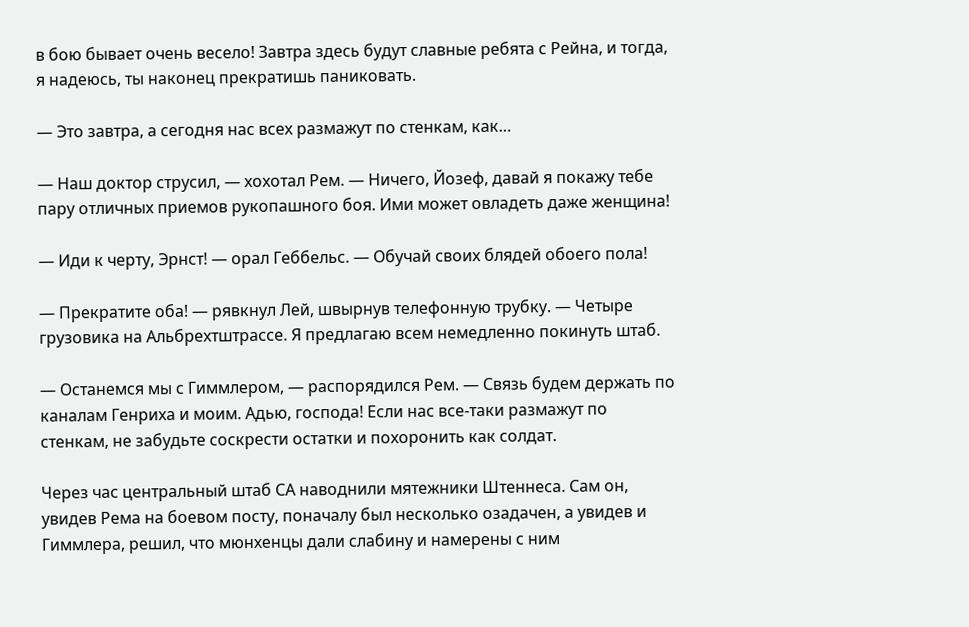в бою бывает очень весело! Завтра здесь будут славные ребята с Рейна, и тогда, я надеюсь, ты наконец прекратишь паниковать.

— Это завтра, а сегодня нас всех размажут по стенкам, как…

— Наш доктор струсил, — хохотал Рем. — Ничего, Йозеф, давай я покажу тебе пару отличных приемов рукопашного боя. Ими может овладеть даже женщина!

— Иди к черту, Эрнст! — орал Геббельс. — Обучай своих блядей обоего пола!

— Прекратите оба! — рявкнул Лей, швырнув телефонную трубку. — Четыре грузовика на Альбрехтштрассе. Я предлагаю всем немедленно покинуть штаб.

— Останемся мы с Гиммлером, — распорядился Рем. — Связь будем держать по каналам Генриха и моим. Адью, господа! Если нас все-таки размажут по стенкам, не забудьте соскрести остатки и похоронить как солдат.

Через час центральный штаб СА наводнили мятежники Штеннеса. Сам он, увидев Рема на боевом посту, поначалу был несколько озадачен, а увидев и Гиммлера, решил, что мюнхенцы дали слабину и намерены с ним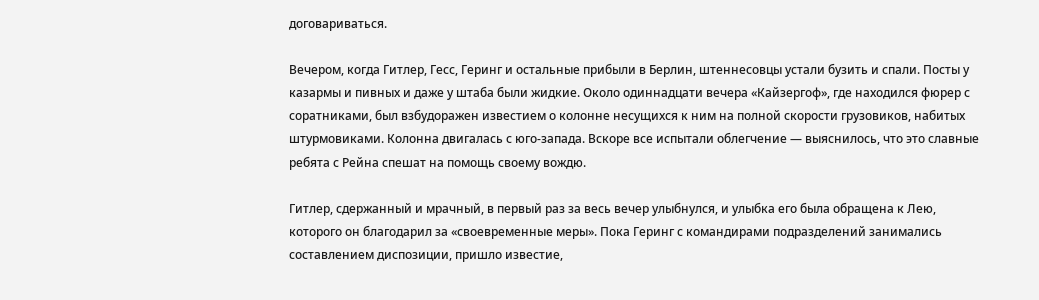договариваться.

Вечером, когда Гитлер, Гесс, Геринг и остальные прибыли в Берлин, штеннесовцы устали бузить и спали. Посты у казармы и пивных и даже у штаба были жидкие. Около одиннадцати вечера «Кайзергоф», где находился фюрер с соратниками, был взбудоражен известием о колонне несущихся к ним на полной скорости грузовиков, набитых штурмовиками. Колонна двигалась с юго-запада. Вскоре все испытали облегчение — выяснилось, что это славные ребята с Рейна спешат на помощь своему вождю.

Гитлер, сдержанный и мрачный, в первый раз за весь вечер улыбнулся, и улыбка его была обращена к Лею, которого он благодарил за «своевременные меры». Пока Геринг с командирами подразделений занимались составлением диспозиции, пришло известие,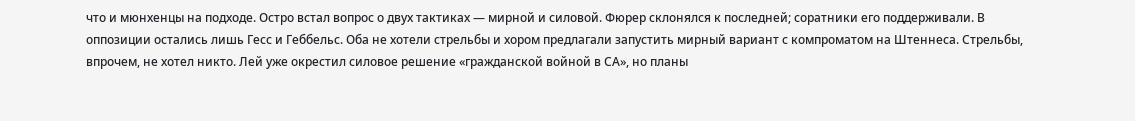что и мюнхенцы на подходе. Остро встал вопрос о двух тактиках — мирной и силовой. Фюрер склонялся к последней; соратники его поддерживали. В оппозиции остались лишь Гесс и Геббельс. Оба не хотели стрельбы и хором предлагали запустить мирный вариант с компроматом на Штеннеса. Стрельбы, впрочем, не хотел никто. Лей уже окрестил силовое решение «гражданской войной в СА», но планы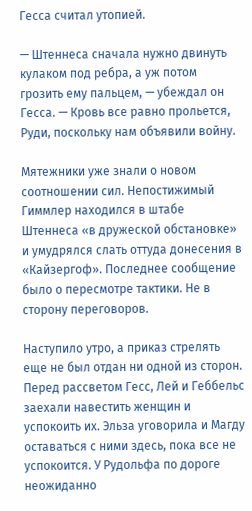Гесса считал утопией.

— Штеннеса сначала нужно двинуть кулаком под ребра, а уж потом грозить ему пальцем, — убеждал он Гесса. — Кровь все равно прольется, Руди, поскольку нам объявили войну.

Мятежники уже знали о новом соотношении сил. Непостижимый Гиммлер находился в штабе Штеннеса «в дружеской обстановке» и умудрялся слать оттуда донесения в «Кайзергоф». Последнее сообщение было о пересмотре тактики. Не в сторону переговоров.

Наступило утро, а приказ стрелять еще не был отдан ни одной из сторон. Перед рассветом Гесс, Лей и Геббельс заехали навестить женщин и успокоить их. Эльза уговорила и Магду оставаться с ними здесь, пока все не успокоится. У Рудольфа по дороге неожиданно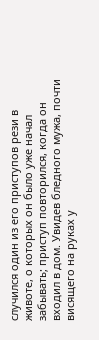случился один из его приступов рези в животе, о которых он было уже начал забывать; приступ повторился, когда он входил в дом. Увидев бледного мужа, почти висящего на руках у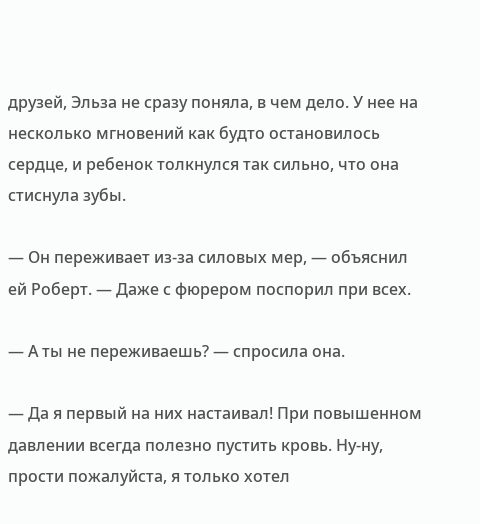друзей, Эльза не сразу поняла, в чем дело. У нее на несколько мгновений как будто остановилось сердце, и ребенок толкнулся так сильно, что она стиснула зубы.

— Он переживает из-за силовых мер, — объяснил ей Роберт. — Даже с фюрером поспорил при всех.

— А ты не переживаешь? — спросила она.

— Да я первый на них настаивал! При повышенном давлении всегда полезно пустить кровь. Ну-ну, прости пожалуйста, я только хотел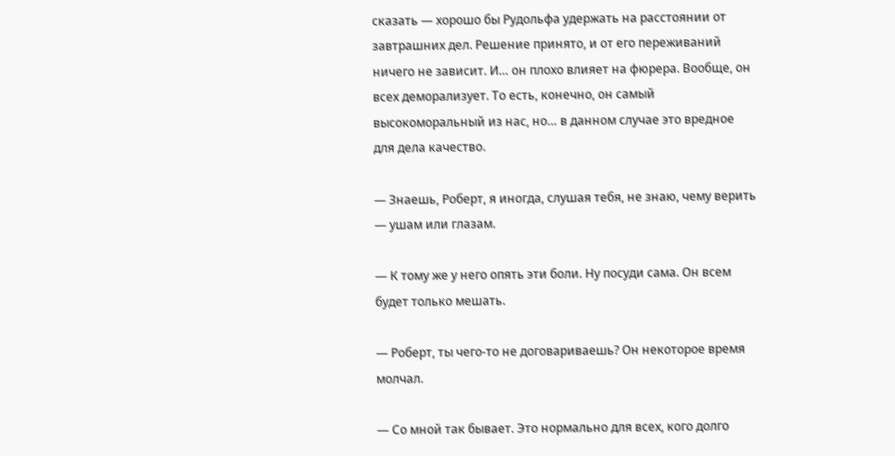сказать — хорошо бы Рудольфа удержать на расстоянии от завтрашних дел. Решение принято, и от его переживаний ничего не зависит. И… он плохо влияет на фюрера. Вообще, он всех деморализует. То есть, конечно, он самый высокоморальный из нас, но… в данном случае это вредное для дела качество.

— Знаешь, Роберт, я иногда, слушая тебя, не знаю, чему верить — ушам или глазам.

— К тому же у него опять эти боли. Ну посуди сама. Он всем будет только мешать.

— Роберт, ты чего-то не договариваешь? Он некоторое время молчал.

— Со мной так бывает. Это нормально для всех, кого долго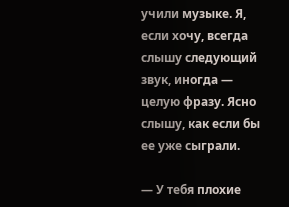учили музыке. Я, если хочу, всегда слышу следующий звук, иногда — целую фразу. Ясно слышу, как если бы ее уже сыграли.

— У тебя плохие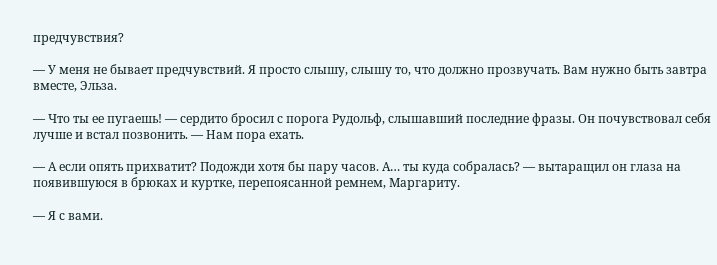предчувствия?

— У меня не бывает предчувствий. Я просто слышу, слышу то, что должно прозвучать. Вам нужно быть завтра вместе, Эльза.

— Что ты ее пугаешь! — сердито бросил с порога Рудольф, слышавший последние фразы. Он почувствовал себя лучше и встал позвонить. — Нам пора ехать.

— А если опять прихватит? Подожди хотя бы пару часов. А… ты куда собралась? — вытаращил он глаза на появившуюся в брюках и куртке, перепоясанной ремнем, Маргариту.

— Я с вами.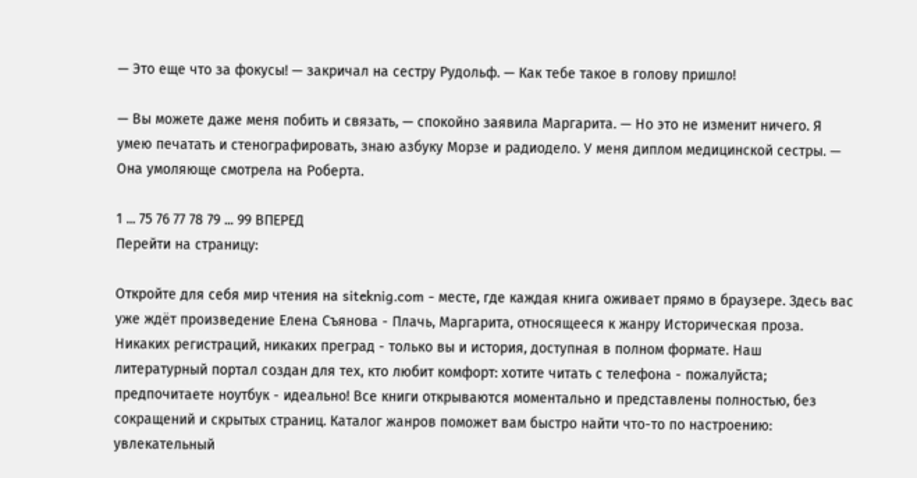— Это еще что за фокусы! — закричал на сестру Рудольф. — Как тебе такое в голову пришло!

— Вы можете даже меня побить и связать, — спокойно заявила Маргарита. — Но это не изменит ничего. Я умею печатать и стенографировать, знаю азбуку Морзе и радиодело. У меня диплом медицинской сестры. — Она умоляюще смотрела на Роберта.

1 ... 75 76 77 78 79 ... 99 ВПЕРЕД
Перейти на страницу:

Откройте для себя мир чтения на siteknig.com - месте, где каждая книга оживает прямо в браузере. Здесь вас уже ждёт произведение Елена Съянова - Плачь, Маргарита, относящееся к жанру Историческая проза. Никаких регистраций, никаких преград - только вы и история, доступная в полном формате. Наш литературный портал создан для тех, кто любит комфорт: хотите читать с телефона - пожалуйста; предпочитаете ноутбук - идеально! Все книги открываются моментально и представлены полностью, без сокращений и скрытых страниц. Каталог жанров поможет вам быстро найти что-то по настроению: увлекательный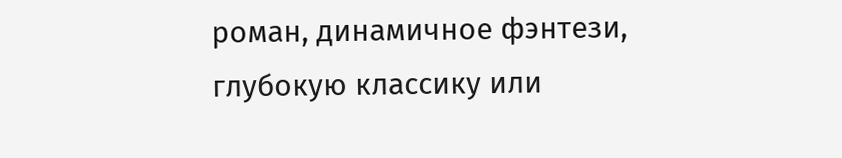роман, динамичное фэнтези, глубокую классику или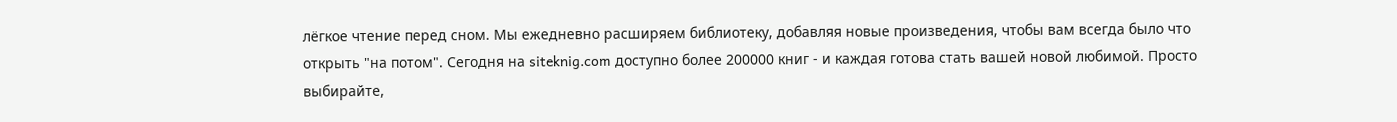лёгкое чтение перед сном. Мы ежедневно расширяем библиотеку, добавляя новые произведения, чтобы вам всегда было что открыть "на потом". Сегодня на siteknig.com доступно более 200000 книг - и каждая готова стать вашей новой любимой. Просто выбирайте,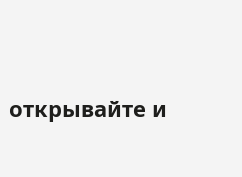открывайте и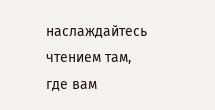наслаждайтесь чтением там, где вам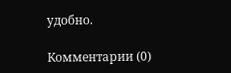удобно.

Комментарии (0)